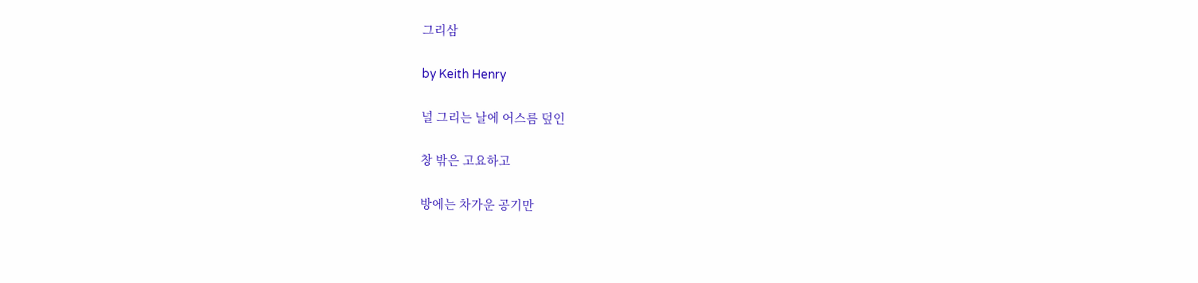그리삼

by Keith Henry

널 그리는 날에 어스름 덮인

창 밖은 고요하고

방에는 차가운 공기만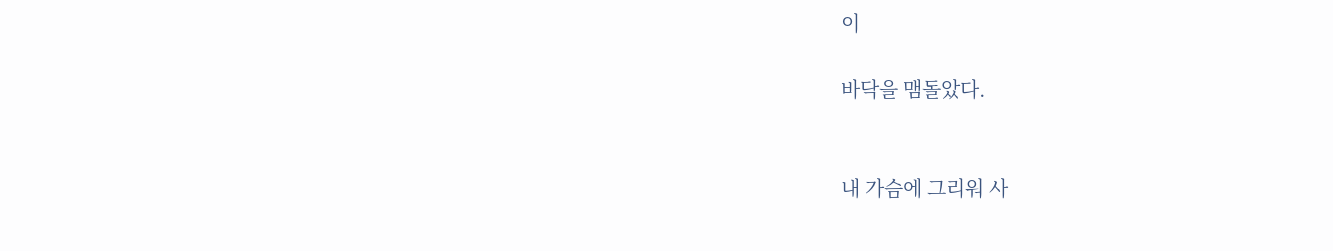이

바닥을 맴돌았다.


내 가슴에 그리워 사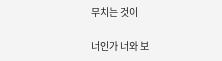무치는 것이

너인가 너와 보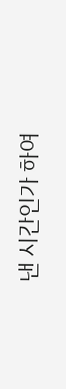낸 시간인가 하여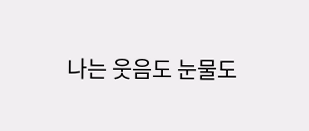나는 웃음도 눈물도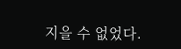지을 수 없었다.